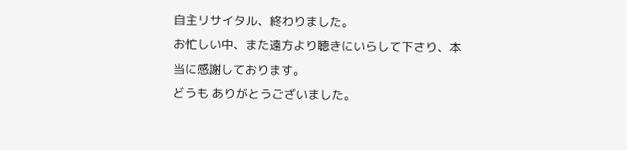自主リサイタル、終わりました。
お忙しい中、また遠方より聴きにいらして下さり、本当に感謝しております。
どうも ありがとうございました。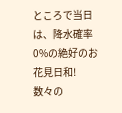ところで当日は、降水確率0%の絶好のお花見日和!
数々の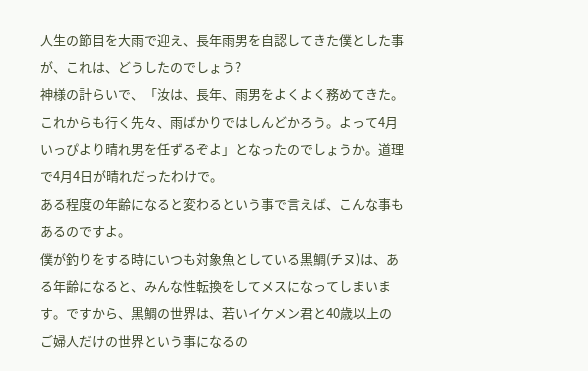人生の節目を大雨で迎え、長年雨男を自認してきた僕とした事が、これは、どうしたのでしょう?
神様の計らいで、「汝は、長年、雨男をよくよく務めてきた。これからも行く先々、雨ばかりではしんどかろう。よって4月いっぴより晴れ男を任ずるぞよ」となったのでしょうか。道理で4月4日が晴れだったわけで。
ある程度の年齢になると変わるという事で言えば、こんな事もあるのですよ。
僕が釣りをする時にいつも対象魚としている黒鯛(チヌ)は、ある年齢になると、みんな性転換をしてメスになってしまいます。ですから、黒鯛の世界は、若いイケメン君と40歳以上のご婦人だけの世界という事になるの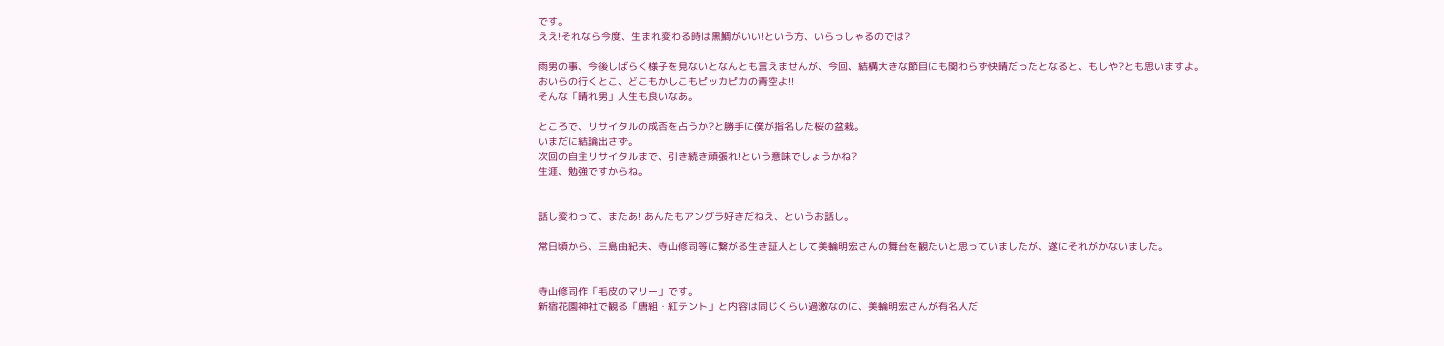です。
ええ!それなら今度、生まれ変わる時は黒鯛がいい!という方、いらっしゃるのでは?

雨男の事、今後しばらく様子を見ないとなんとも言えませんが、今回、結構大きな節目にも関わらず快晴だったとなると、もしや?とも思いますよ。
おいらの行くとこ、どこもかしこもピッカピカの青空よ!!
そんな「晴れ男」人生も良いなあ。

ところで、リサイタルの成否を占うか?と勝手に僕が指名した桜の盆栽。
いまだに結論出さず。
次回の自主リサイタルまで、引き続き頑張れ!という意味でしょうかね?
生涯、勉強ですからね。


話し変わって、またあ! あんたもアングラ好きだねえ、というお話し。

常日頃から、三島由紀夫、寺山修司等に繋がる生き証人として美輪明宏さんの舞台を観たいと思っていましたが、遂にそれがかないました。


寺山修司作「毛皮のマリー」です。
新宿花園神社で観る「唐組・紅テント」と内容は同じくらい過激なのに、美輪明宏さんが有名人だ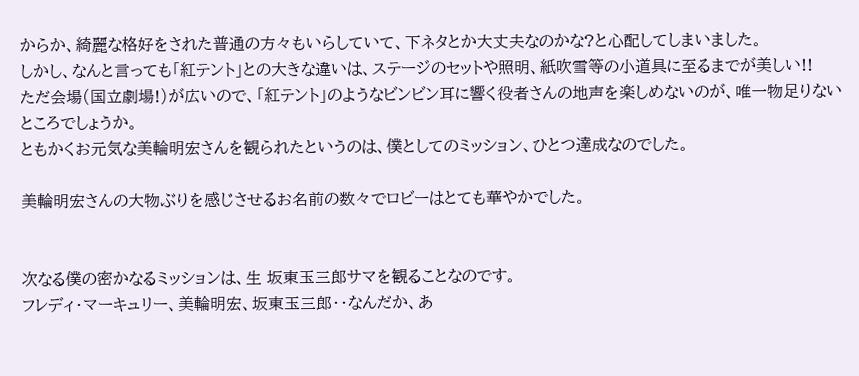からか、綺麗な格好をされた普通の方々もいらしていて、下ネタとか大丈夫なのかな?と心配してしまいました。
しかし、なんと言っても「紅テント」との大きな違いは、ステージのセットや照明、紙吹雪等の小道具に至るまでが美しい!!
ただ会場(国立劇場!)が広いので、「紅テント」のようなビンビン耳に響く役者さんの地声を楽しめないのが、唯一物足りないところでしょうか。
ともかくお元気な美輪明宏さんを観られたというのは、僕としてのミッション、ひとつ達成なのでした。

美輪明宏さんの大物ぶりを感じさせるお名前の数々でロビーはとても華やかでした。


次なる僕の密かなるミッションは、生 坂東玉三郎サマを観ることなのです。
フレディ・マーキュリー、美輪明宏、坂東玉三郎・・なんだか、あ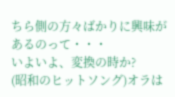ちら側の方々ばかりに興味があるのって・・・
いよいよ、変換の時か?
(昭和のヒットソング)オラは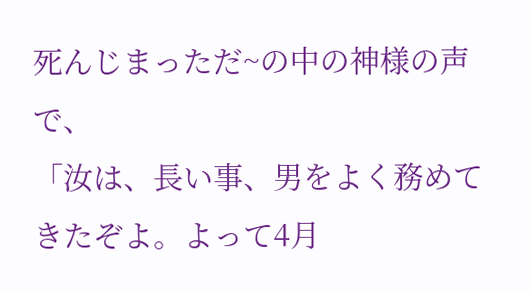死んじまっただ~の中の神様の声で、
「汝は、長い事、男をよく務めてきたぞよ。よって4月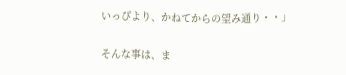いっぴより、かねてからの望み通り・・」

そんな事は、ま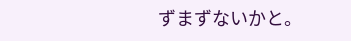ずまずないかと。